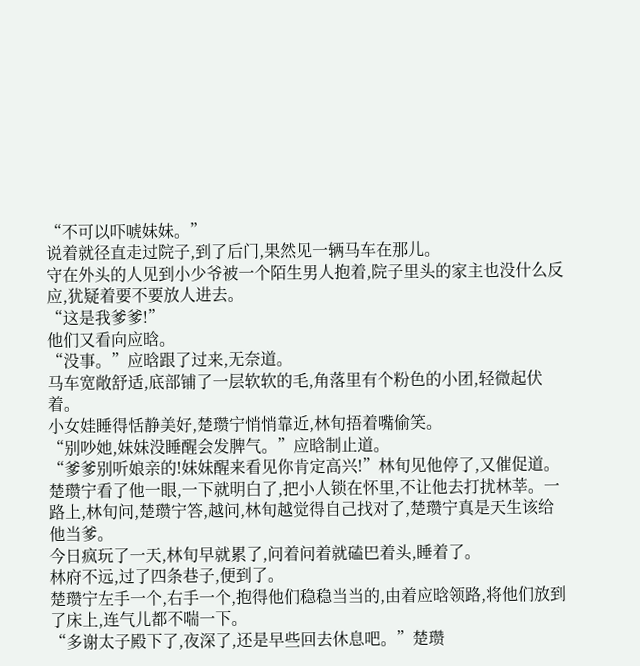“不可以吓唬妹妹。”
说着就径直走过院子,到了后门,果然见一辆马车在那儿。
守在外头的人见到小少爷被一个陌生男人抱着,院子里头的家主也没什么反应,犹疑着要不要放人进去。
“这是我爹爹!”
他们又看向应晗。
“没事。”应晗跟了过来,无奈道。
马车宽敞舒适,底部铺了一层软软的毛,角落里有个粉色的小团,轻微起伏着。
小女娃睡得恬静美好,楚瓒宁悄悄靠近,林旬捂着嘴偷笑。
“别吵她,妹妹没睡醒会发脾气。”应晗制止道。
“爹爹别听娘亲的!妹妹醒来看见你肯定高兴!”林旬见他停了,又催促道。
楚瓒宁看了他一眼,一下就明白了,把小人锁在怀里,不让他去打扰林莘。一路上,林旬问,楚瓒宁答,越问,林旬越觉得自己找对了,楚瓒宁真是天生该给他当爹。
今日疯玩了一天,林旬早就累了,问着问着就磕巴着头,睡着了。
林府不远,过了四条巷子,便到了。
楚瓒宁左手一个,右手一个,抱得他们稳稳当当的,由着应晗领路,将他们放到了床上,连气儿都不喘一下。
“多谢太子殿下了,夜深了,还是早些回去休息吧。”楚瓒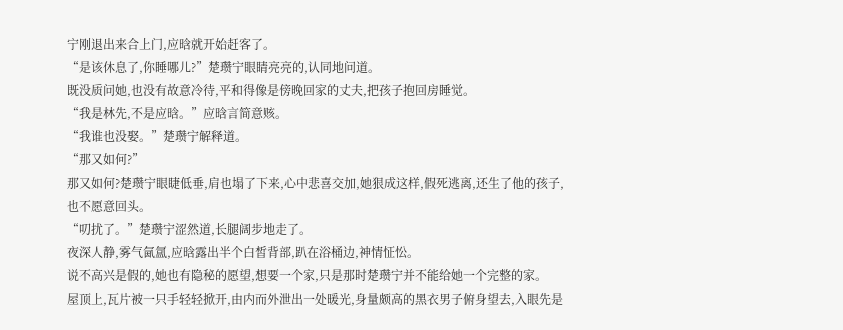宁刚退出来合上门,应晗就开始赶客了。
“是该休息了,你睡哪儿?”楚瓒宁眼睛亮亮的,认同地问道。
既没质问她,也没有故意冷待,平和得像是傍晚回家的丈夫,把孩子抱回房睡觉。
“我是林先,不是应晗。”应晗言简意赅。
“我谁也没娶。”楚瓒宁解释道。
“那又如何?”
那又如何?楚瓒宁眼睫低垂,肩也塌了下来,心中悲喜交加,她狠成这样,假死逃离,还生了他的孩子,也不愿意回头。
“叨扰了。”楚瓒宁涩然道,长腿阔步地走了。
夜深人静,雾气氤氲,应晗露出半个白皙背部,趴在浴桶边,神情怔忪。
说不高兴是假的,她也有隐秘的愿望,想要一个家,只是那时楚瓒宁并不能给她一个完整的家。
屋顶上,瓦片被一只手轻轻掀开,由内而外泄出一处暖光,身量颇高的黑衣男子俯身望去,入眼先是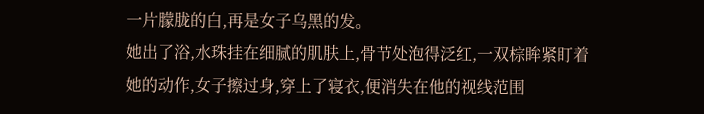一片朦胧的白,再是女子乌黑的发。
她出了浴,水珠挂在细腻的肌肤上,骨节处泡得泛红,一双棕眸紧盯着她的动作,女子擦过身,穿上了寝衣,便消失在他的视线范围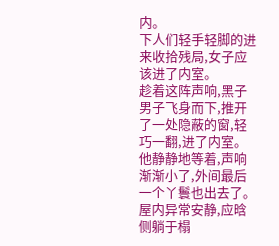内。
下人们轻手轻脚的进来收拾残局,女子应该进了内室。
趁着这阵声响,黑子男子飞身而下,推开了一处隐蔽的窗,轻巧一翻,进了内室。
他静静地等着,声响渐渐小了,外间最后一个丫鬟也出去了。屋内异常安静,应晗侧躺于榻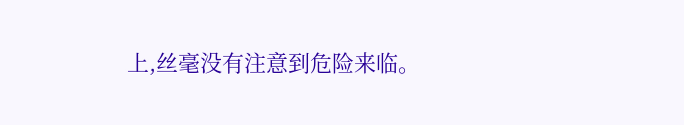上,丝毫没有注意到危险来临。